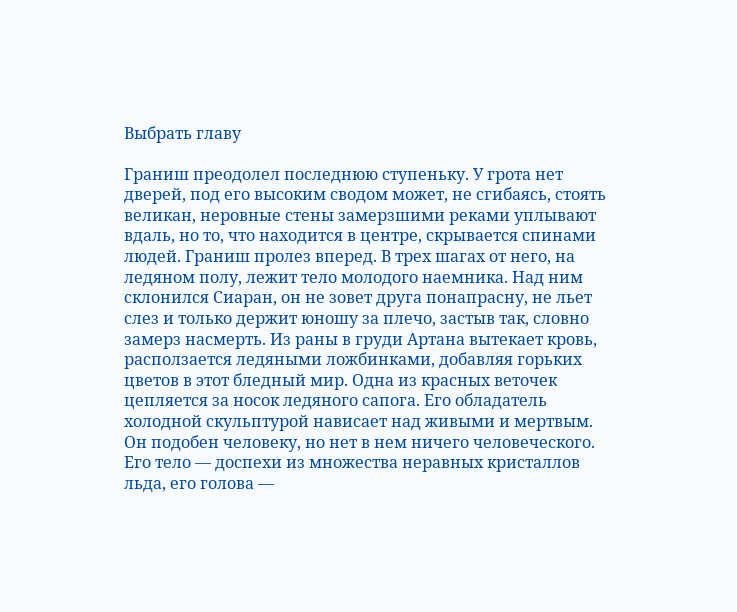Выбрать главу

Граниш преодолел последнюю ступеньку. У грота нет дверей, под его высоким сводом может, не сгибаясь, стоять великан, неровные стены замерзшими реками уплывают вдаль, но то, что находится в центре, скрывается спинами людей. Граниш пролез вперед. В трех шагах от него, на ледяном полу, лежит тело молодого наемника. Над ним склонился Сиаран, он не зовет друга понапрасну, не льет слез и только держит юношу за плечо, застыв так, словно замерз насмерть. Из раны в груди Артана вытекает кровь, расползается ледяными ложбинками, добавляя горьких цветов в этот бледный мир. Одна из красных веточек цепляется за носок ледяного сапога. Его обладатель холодной скульптурой нависает над живыми и мертвым. Он подобен человеку, но нет в нем ничего человеческого. Его тело — доспехи из множества неравных кристаллов льда, его голова —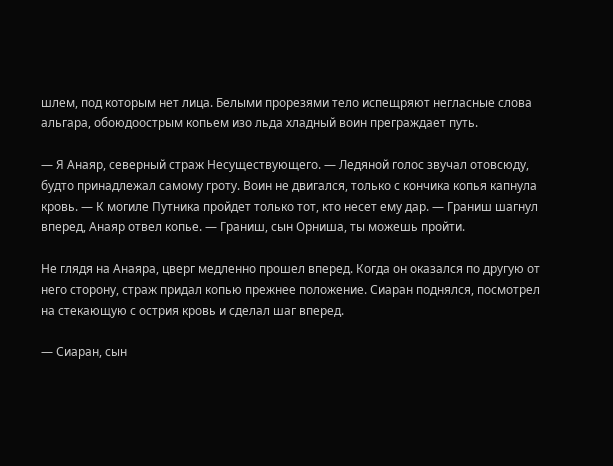шлем, под которым нет лица. Белыми прорезями тело испещряют негласные слова альгара, обоюдоострым копьем изо льда хладный воин преграждает путь.

— Я Анаяр, северный страж Несуществующего. — Ледяной голос звучал отовсюду, будто принадлежал самому гроту. Воин не двигался, только с кончика копья капнула кровь. — К могиле Путника пройдет только тот, кто несет ему дар. — Граниш шагнул вперед, Анаяр отвел копье. — Граниш, сын Орниша, ты можешь пройти.

Не глядя на Анаяра, цверг медленно прошел вперед. Когда он оказался по другую от него сторону, страж придал копью прежнее положение. Сиаран поднялся, посмотрел на стекающую с острия кровь и сделал шаг вперед.

— Сиаран, сын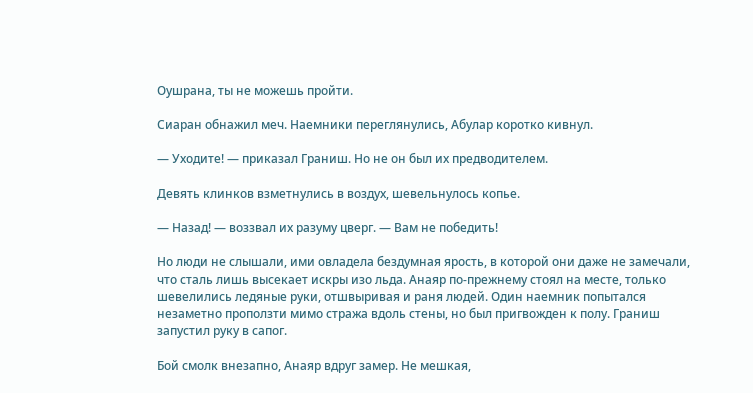Оушрана, ты не можешь пройти.

Сиаран обнажил меч. Наемники переглянулись, Абулар коротко кивнул.

— Уходите! — приказал Граниш. Но не он был их предводителем.

Девять клинков взметнулись в воздух, шевельнулось копье.

— Назад! — воззвал их разуму цверг. — Вам не победить!

Но люди не слышали, ими овладела бездумная ярость, в которой они даже не замечали, что сталь лишь высекает искры изо льда. Анаяр по-прежнему стоял на месте, только шевелились ледяные руки, отшвыривая и раня людей. Один наемник попытался незаметно проползти мимо стража вдоль стены, но был пригвожден к полу. Граниш запустил руку в сапог.

Бой смолк внезапно, Анаяр вдруг замер. Не мешкая,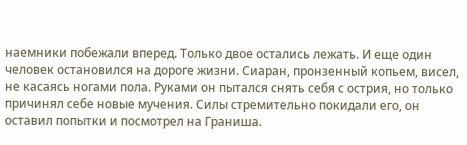наемники побежали вперед. Только двое остались лежать. И еще один человек остановился на дороге жизни. Сиаран, пронзенный копьем, висел, не касаясь ногами пола. Руками он пытался снять себя с острия, но только причинял себе новые мучения. Силы стремительно покидали его, он оставил попытки и посмотрел на Граниша.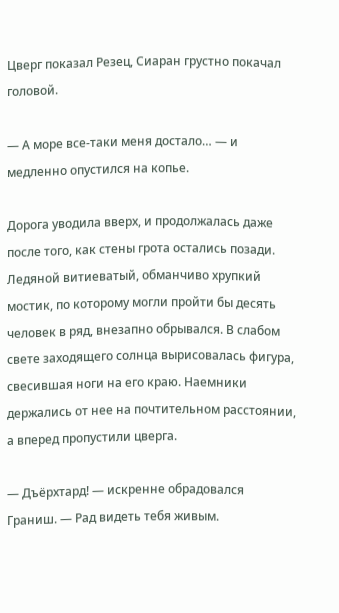Цверг показал Резец, Сиаран грустно покачал головой.

— А море все-таки меня достало… — и медленно опустился на копье.

Дорога уводила вверх, и продолжалась даже после того, как стены грота остались позади. Ледяной витиеватый, обманчиво хрупкий мостик, по которому могли пройти бы десять человек в ряд, внезапно обрывался. В слабом свете заходящего солнца вырисовалась фигура, свесившая ноги на его краю. Наемники держались от нее на почтительном расстоянии, а вперед пропустили цверга.

— Дъёрхтард! — искренне обрадовался Граниш. — Рад видеть тебя живым.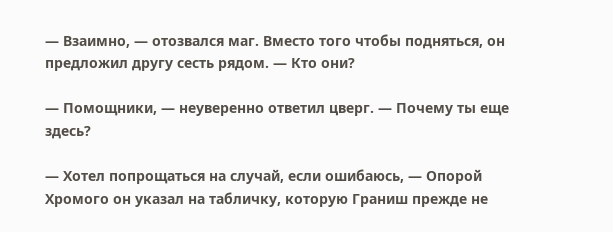— Взаимно, — отозвался маг. Вместо того чтобы подняться, он предложил другу сесть рядом. — Кто они?

— Помощники, — неуверенно ответил цверг. — Почему ты еще здесь?

— Хотел попрощаться на случай, если ошибаюсь, — Опорой Хромого он указал на табличку, которую Граниш прежде не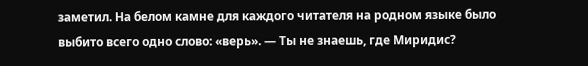заметил. На белом камне для каждого читателя на родном языке было выбито всего одно слово: «верь». — Ты не знаешь, где Миридис?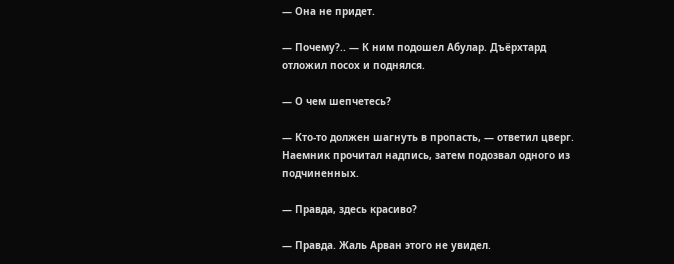— Она не придет.

— Почему?.. — К ним подошел Абулар. Дъёрхтард отложил посох и поднялся.

— О чем шепчетесь?

— Кто-то должен шагнуть в пропасть, — ответил цверг. Наемник прочитал надпись, затем подозвал одного из подчиненных.

— Правда, здесь красиво?

— Правда. Жаль Арван этого не увидел.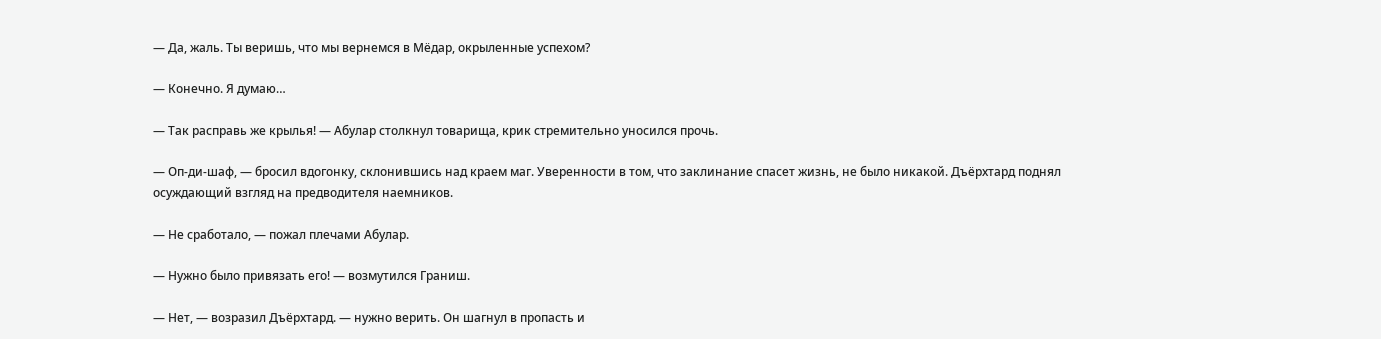— Да, жаль. Ты веришь, что мы вернемся в Мёдар, окрыленные успехом?

— Конечно. Я думаю…

— Так расправь же крылья! — Абулар столкнул товарища, крик стремительно уносился прочь.

— Оп-ди-шаф, — бросил вдогонку, склонившись над краем маг. Уверенности в том, что заклинание спасет жизнь, не было никакой. Дъёрхтард поднял осуждающий взгляд на предводителя наемников.

— Не сработало, — пожал плечами Абулар.

— Нужно было привязать его! — возмутился Граниш.

— Нет, — возразил Дъёрхтард. — нужно верить. Он шагнул в пропасть и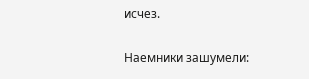исчез.

Наемники зашумели: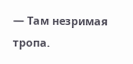— Там незримая тропа.